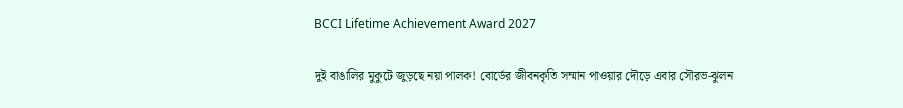BCCI Lifetime Achievement Award 2027

দুই বাঙালির মুকুটে জুড়ছে নয়া পালক! বোর্ডের জীবনকৃতি সম্মান পাওয়ার দৌড়ে এবার সৌরভ-ঝুলন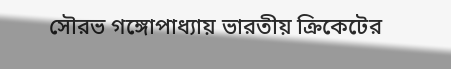সৌরভ গঙ্গোপাধ্যায় ভারতীয় ক্রিকেটের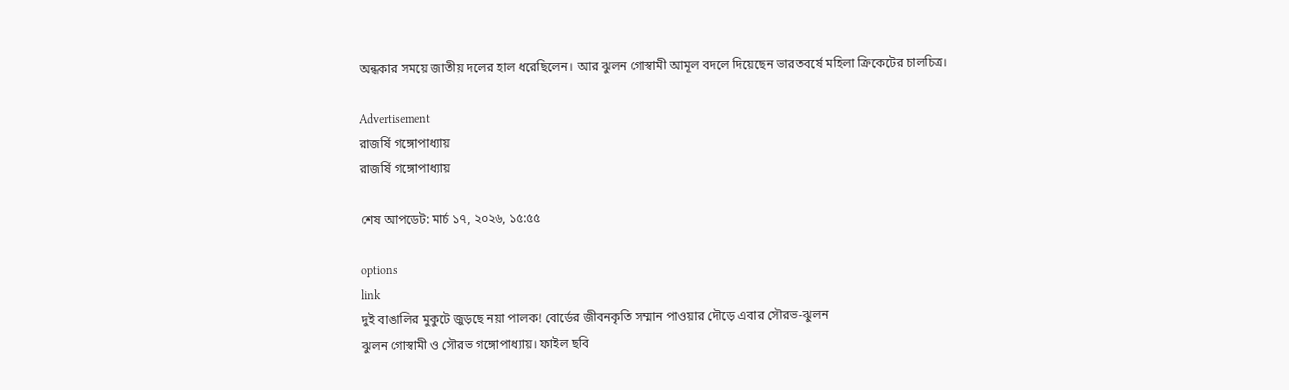অন্ধকার সময়ে জাতীয় দলের হাল ধরেছিলেন। আর ঝুলন গোস্বামী আমূল বদলে দিয়েছেন ভারতবর্ষে মহিলা ক্রিকেটের চালচিত্র।

Advertisement
রাজর্ষি গঙ্গোপাধ্যায়
রাজর্ষি গঙ্গোপাধ্যায়

শেষ আপডেট: মার্চ ১৭, ২০২৬, ১৫:৫৫

options
link
দুই বাঙালির মুকুটে জুড়ছে নয়া পালক! বোর্ডের জীবনকৃতি সম্মান পাওয়ার দৌড়ে এবার সৌরভ-ঝুলন
ঝুলন গোস্বামী ও সৌরভ গঙ্গোপাধ্যায়। ফাইল ছবি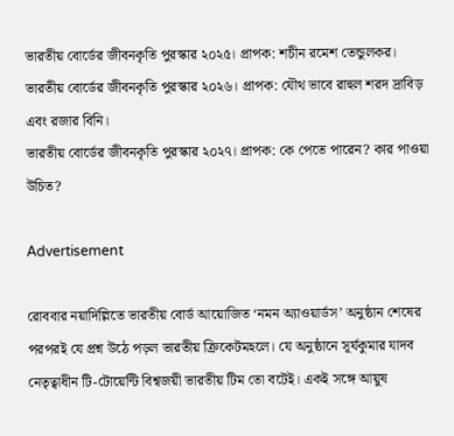ভারতীয় বোর্ডের জীবনকৃতি পুরস্কার ২০২৫। প্রাপক: শচীন রমেশ তেন্ডুলকর।
ভারতীয় বোর্ডের জীবনকৃতি পুরস্কার ২০২৬। প্রাপক: যৌথ ভাবে রাহুল শরদ দ্রাবিড় এবং রজার বিনি।
ভারতীয় বোর্ডের জীবনকৃতি পুরস্কার ২০২৭। প্রাপক: কে পেতে পারেন? কার পাওয়া উচিত?

Advertisement

রোববার নয়াদিল্লিতে ভারতীয় বোর্ড আয়োজিত ‘নমন অ্যাওয়ার্ডস’ অনুষ্ঠান শেষের পরপরই যে প্রশ্ন উঠে পড়ল ভারতীয় ক্রিকেটমহলে। যে অনুষ্ঠানে সূর্যকুমার যাদব নেতৃত্বাধীন টি-টোয়েন্টি বিশ্বজয়ী ভারতীয় টিম তো বটেই। একই সঙ্গে আয়ুষ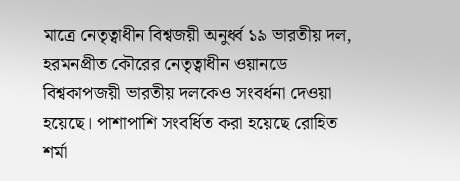মাত্রে নেতৃত্বাধীন বিশ্বজয়ী অনুর্ধ্ব ১৯ ভারতীয় দল, হরমনপ্রীত কৌরের নেতৃত্বাধীন ওয়ানডে বিশ্বকাপজয়ী ভারতীয় দলকেও সংবর্ধনা দেওয়া হয়েছে। পাশাপাশি সংবর্ধিত করা হয়েছে রোহিত শর্মা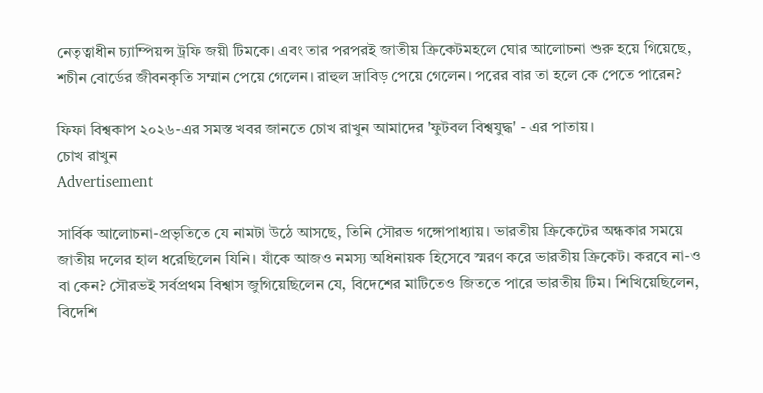নেতৃত্বাধীন চ্যাম্পিয়ন্স ট্রফি জয়ী টিমকে। এবং তার পরপরই জাতীয় ক্রিকেটমহলে ঘোর আলোচনা শুরু হয়ে গিয়েছে, শচীন বোর্ডের জীবনকৃতি সম্মান পেয়ে গেলেন। রাহুল দ্রাবিড় পেয়ে গেলেন। পরের বার তা হলে কে পেতে পারেন?

ফিফা বিশ্বকাপ ২০২৬-এর সমস্ত খবর জানতে চোখ রাখুন আমাদের 'ফুটবল বিশ্বযুদ্ধ' - এর পাতায়।
চোখ রাখুন
Advertisement

সার্বিক আলোচনা-প্রভৃতিতে যে নামটা উঠে আসছে, তিনি সৌরভ গঙ্গোপাধ্যায়। ভারতীয় ক্রিকেটের অন্ধকার সময়ে জাতীয় দলের হাল ধরেছিলেন যিনি। যাঁকে আজও নমস্য অধিনায়ক হিসেবে স্মরণ করে ভারতীয় ক্রিকেট। করবে না-ও বা কেন? সৌরভই সর্বপ্রথম বিশ্বাস জুগিয়েছিলেন যে, বিদেশের মাটিতেও জিততে পারে ভারতীয় টিম। শিখিয়েছিলেন, বিদেশি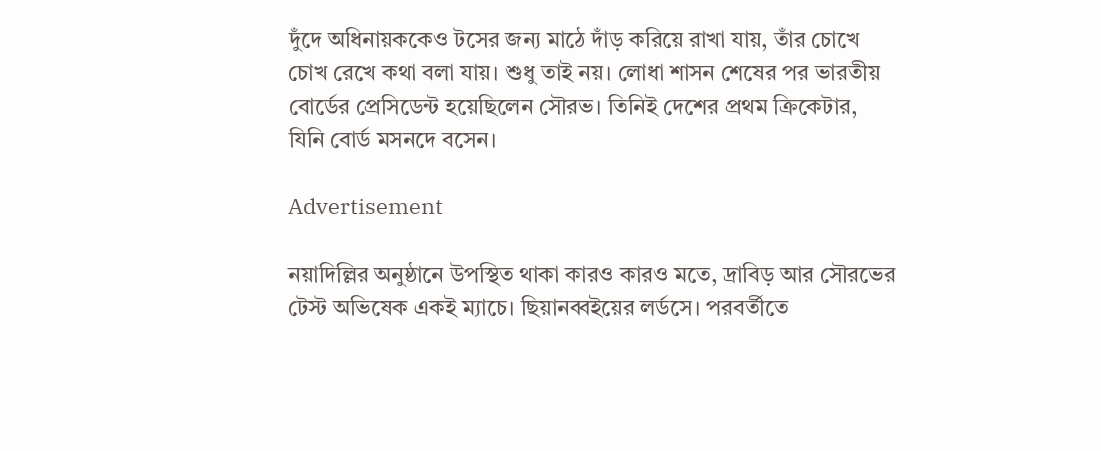দুঁদে অধিনায়ককেও টসের জন্য মাঠে দাঁড় করিয়ে রাখা যায়, তাঁর চোখে চোখ রেখে কথা বলা যায়। শুধু তাই নয়। লোধা শাসন শেষের পর ভারতীয় বোর্ডের প্রেসিডেন্ট হয়েছিলেন সৌরভ। তিনিই দেশের প্রথম ক্রিকেটার, যিনি বোর্ড মসনদে বসেন।

Advertisement

নয়াদিল্লির অনুষ্ঠানে উপস্থিত থাকা কারও কারও মতে, দ্রাবিড় আর সৌরভের টেস্ট অভিষেক একই ম্যাচে। ছিয়ানব্বইয়ের লর্ডসে। পরবর্তীতে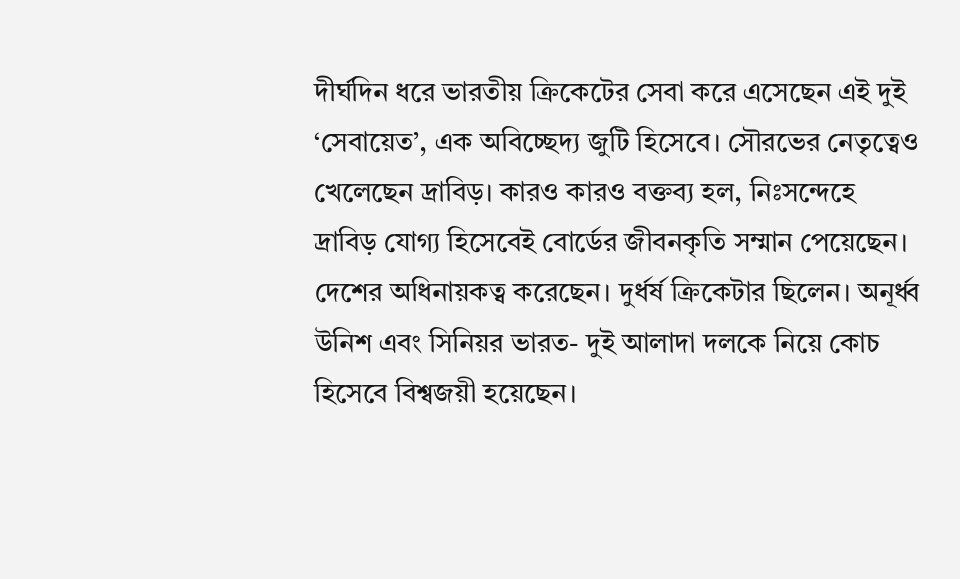দীর্ঘদিন ধরে ভারতীয় ক্রিকেটের সেবা করে এসেছেন এই দুই ‘সেবায়েত’, এক অবিচ্ছেদ্য জুটি হিসেবে। সৌরভের নেতৃত্বেও খেলেছেন দ্রাবিড়। কারও কারও বক্তব্য হল, নিঃসন্দেহে দ্রাবিড় যোগ্য হিসেবেই বোর্ডের জীবনকৃতি সম্মান পেয়েছেন। দেশের অধিনায়কত্ব করেছেন। দুর্ধর্ষ ক্রিকেটার ছিলেন। অনূর্ধ্ব উনিশ এবং সিনিয়র ভারত- দুই আলাদা দলকে নিয়ে কোচ হিসেবে বিশ্বজয়ী হয়েছেন।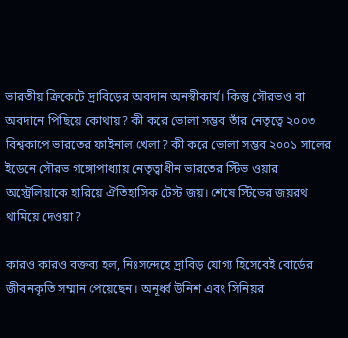ভারতীয় ক্রিকেটে দ্রাবিড়ের অবদান অনস্বীকার্য। কিন্তু সৌরভও বা অবদানে পিছিয়ে কোথায়? কী করে ভোলা সম্ভব তাঁর নেতৃত্বে ২০০৩ বিশ্বকাপে ভারতের ফাইনাল খেলা? কী করে ভোলা সম্ভব ২০০১ সালের ইডেনে সৌরভ গঙ্গোপাধ্যায় নেতৃত্বাধীন ভারতের স্টিভ ওয়ার অস্ট্রেলিয়াকে হারিয়ে ঐতিহাসিক টেস্ট জয়। শেষে স্টিভের জয়রথ থামিয়ে দেওয়া?

কারও কারও বক্তব্য হল, নিঃসন্দেহে দ্রাবিড় যোগ্য হিসেবেই বোর্ডের জীবনকৃতি সম্মান পেয়েছেন। অনূর্ধ্ব উনিশ এবং সিনিয়র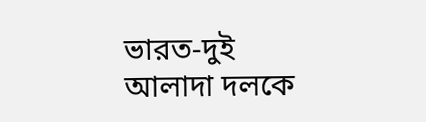ভারত-দুই আলাদা দলকে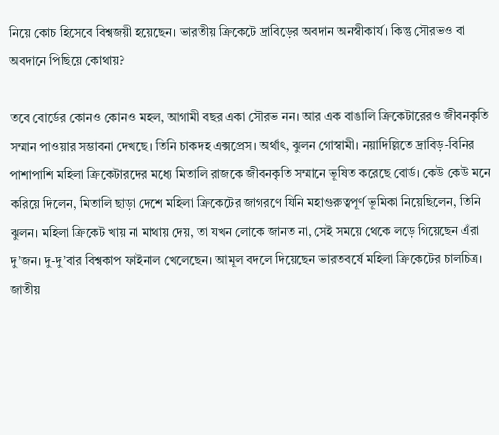নিয়ে কোচ হিসেবে বিশ্বজয়ী হয়েছেন। ভারতীয় ক্রিকেটে দ্রাবিড়ের অবদান অনস্বীকার্য। কিন্তু সৌরভও বা অবদানে পিছিয়ে কোথায়?

তবে বোর্ডের কোনও কোনও মহল, আগামী বছর একা সৌরভ নন। আর এক বাঙালি ক্রিকেটারেরও জীবনকৃতি সম্মান পাওয়ার সম্ভাবনা দেখছে। তিনি চাকদহ এক্সপ্রেস। অর্থাৎ, ঝুলন গোস্বামী। নয়াদিল্লিতে দ্রাবিড়-বিনির পাশাপাশি মহিলা ক্রিকেটারদের মধ্যে মিতালি রাজকে জীবনকৃতি সম্মানে ভূষিত করেছে বোর্ড। কেউ কেউ মনে করিয়ে দিলেন, মিতালি ছাড়া দেশে মহিলা ক্রিকেটের জাগরণে যিনি মহাগুরুত্বপূর্ণ ভূমিকা নিয়েছিলেন, তিনি ঝুলন। মহিলা ক্রিকেট খায় না মাথায় দেয়, তা যখন লোকে জানত না, সেই সময়ে থেকে লড়ে গিয়েছেন এঁরা দু’জন। দু-দু’বার বিশ্বকাপ ফাইনাল খেলেছেন। আমূল বদলে দিয়েছেন ভারতবর্ষে মহিলা ক্রিকেটের চালচিত্র। জাতীয়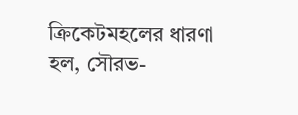ক্রিকেটমহলের ধারণা হল, সৌরভ-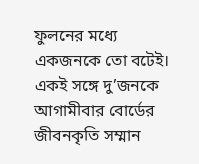ফুলনের মধ্যে একজনকে তো বটেই। একই সঙ্গে দু’জনকে আগামীবার বোর্ডের জীবনকৃতি সম্মান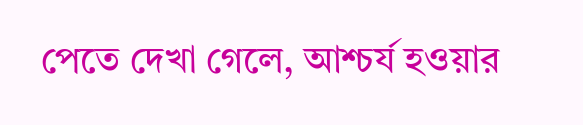পেতে দেখা গেলে, আশ্চর্য হওয়ার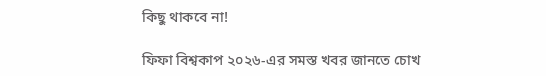কিছু থাকবে না!

ফিফা বিশ্বকাপ ২০২৬-এর সমস্ত খবর জানতে চোখ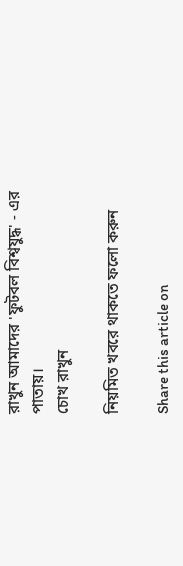রাখুন আমাদের 'ফুটবল বিশ্বযুদ্ধ' - এর পাতায়।
চোখ রাখুন

নিয়মিত খবরে থাকতে ফলো করুন

Share this article on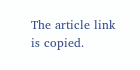The article link is copied.